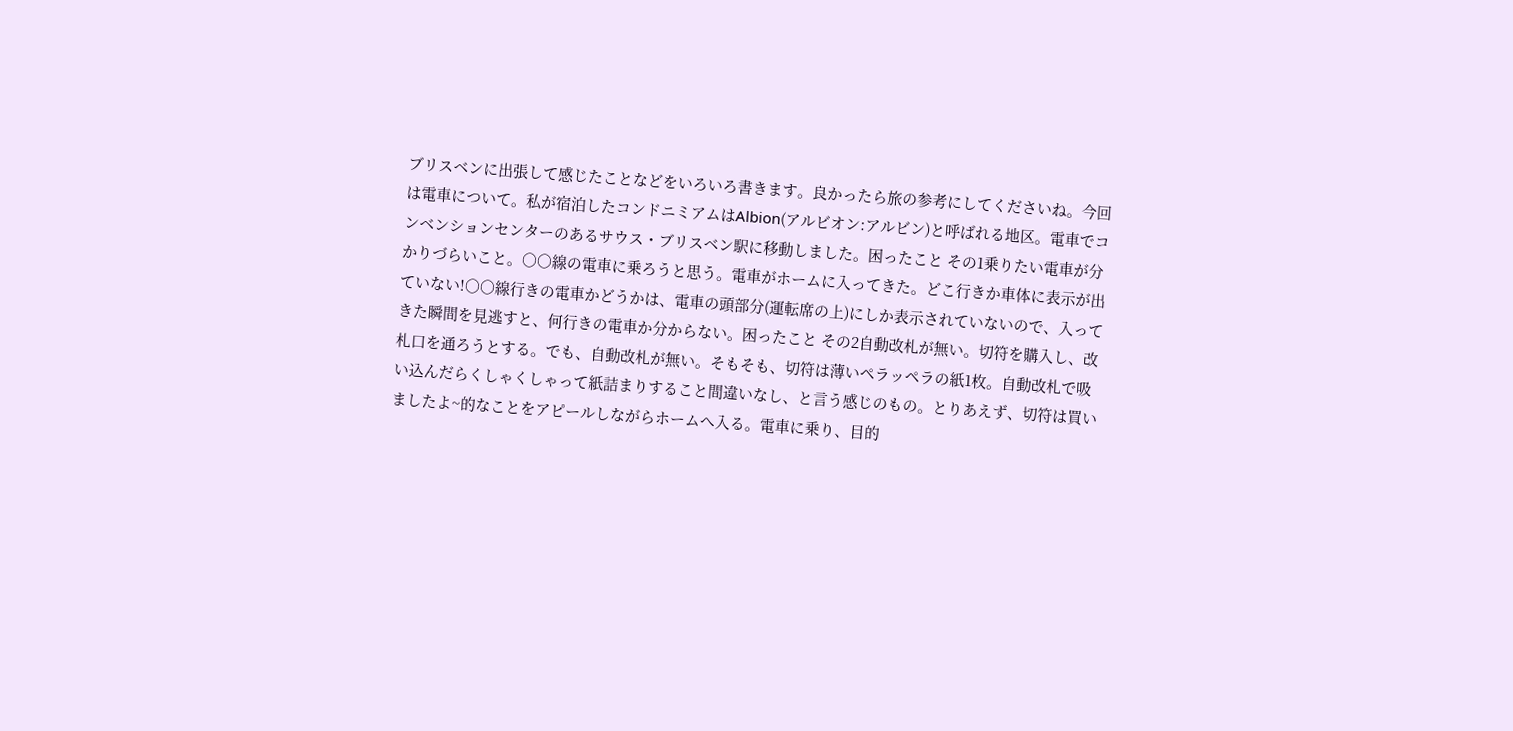ブリスベンに出張して感じたことなどをいろいろ書きます。良かったら旅の参考にしてくださいね。今回は電車について。私が宿泊したコンドニミアムはAlbion(アルビオン:アルビン)と呼ばれる地区。電車でコンベンションセンターのあるサウス・ブリスベン駅に移動しました。困ったこと その1乗りたい電車が分かりづらいこと。○○線の電車に乗ろうと思う。電車がホームに入ってきた。どこ行きか車体に表示が出ていない!○○線行きの電車かどうかは、電車の頭部分(運転席の上)にしか表示されていないので、入ってきた瞬間を見逃すと、何行きの電車か分からない。困ったこと その2自動改札が無い。切符を購入し、改札口を通ろうとする。でも、自動改札が無い。そもそも、切符は薄いペラッペラの紙1枚。自動改札で吸い込んだらくしゃくしゃって紙詰まりすること間違いなし、と言う感じのもの。とりあえず、切符は買いましたよ~的なことをアピールしながらホームへ入る。電車に乗り、目的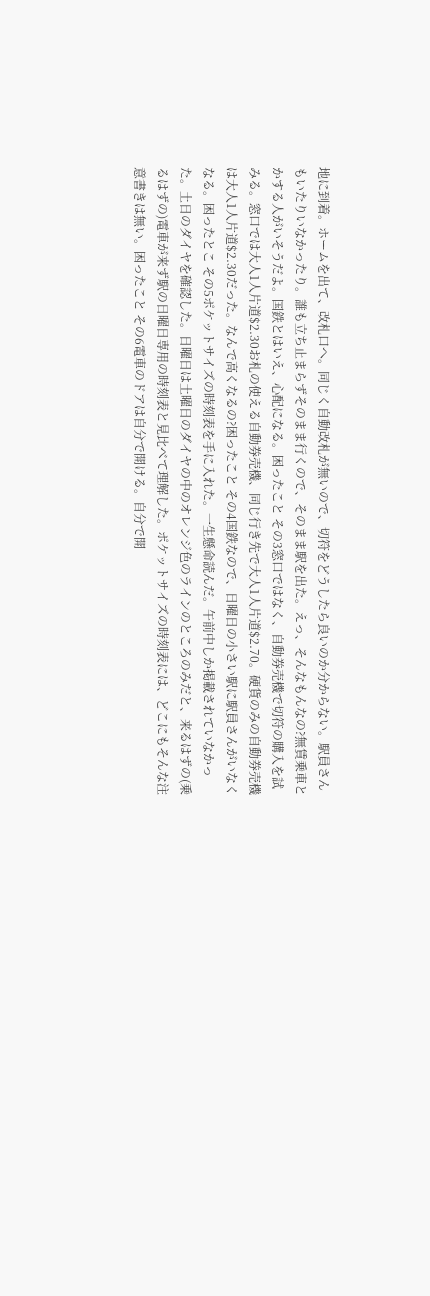地に到着。ホームを出て、改札口へ。同じく自動改札が無いので、切符をどうしたら良いのか分からない。駅員さんもいたりいなかったり。誰も立ち止まらずそのまま行くので、そのまま駅を出た。えっ、そんなもんなの?無賃乗車とかする人がいそうだよ。国鉄とはいえ、心配になる。困ったこと その3窓口ではなく、自動券売機で切符の購入を試みる。窓口では大人1人片道$2.30お札の使える自動券売機、同じ行き先で大人1人片道$2.70。硬貨のみの自動券売機は大人1人片道$2.30だった。なんで高くなるの?困ったこと その4国鉄なので、日曜日の小さい駅に駅員さんがいなくなる。困ったとこ その5ポケットサイズの時刻表を手に入れた。一生懸命読んだ。午前中しか掲載されていなかった。土日のダイヤを確認した。日曜日は土曜日のダイヤの中のオレンジ色のラインのところのみだと、来るはずの(乗るはずの)電車が来ず駅の日曜日専用の時刻表と見比べて理解した。ポケットサイズの時刻表には、どこにもそんな注意書きは無い。困ったこと その6電車のドアは自分で開ける。自分で開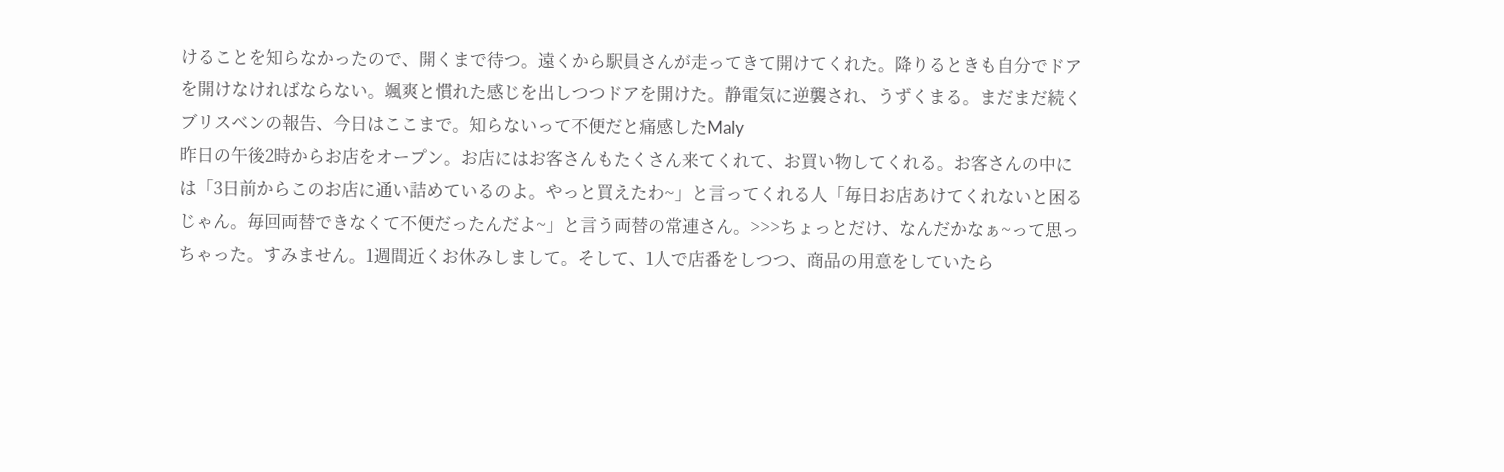けることを知らなかったので、開くまで待つ。遠くから駅員さんが走ってきて開けてくれた。降りるときも自分でドアを開けなければならない。颯爽と慣れた感じを出しつつドアを開けた。静電気に逆襲され、うずくまる。まだまだ続くブリスベンの報告、今日はここまで。知らないって不便だと痛感したMaly
昨日の午後2時からお店をオープン。お店にはお客さんもたくさん来てくれて、お買い物してくれる。お客さんの中には「3日前からこのお店に通い詰めているのよ。やっと買えたわ~」と言ってくれる人「毎日お店あけてくれないと困るじゃん。毎回両替できなくて不便だったんだよ~」と言う両替の常連さん。>>>ちょっとだけ、なんだかなぁ~って思っちゃった。すみません。1週間近くお休みしまして。そして、1人で店番をしつつ、商品の用意をしていたら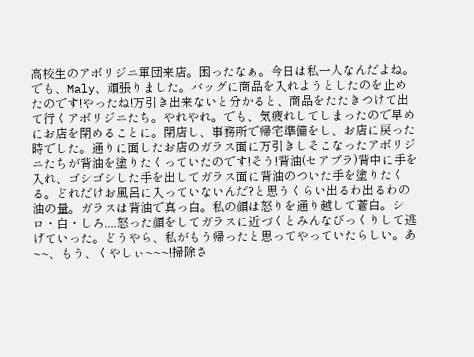高校生のアボリジニ軍団来店。困ったなぁ。今日は私一人なんだよね。でも、Maly、頑張りました。バッグに商品を入れようとしたのを止めたのです!やったね!万引き出来ないと分かると、商品をたたきつけて出て行くアボリジニたち。やれやれ。でも、気疲れしてしまったので早めにお店を閉めることに。閉店し、事務所で帰宅準備をし、お店に戻った時でした。通りに面したお店のガラス面に万引きしそこなったアボリジニたちが背油を塗りたくっていたのです!そう!背油(セアブラ)背中に手を入れ、ゴシゴシした手を出してガラス面に背油のついた手を塗りたくる。どれだけお風呂に入っていないんだ?と思うくらい出るわ出るわの油の量。ガラスは背油で真っ白。私の顔は怒りを通り越して蒼白。シロ・白・しろ....怒った顔をしてガラスに近づくとみんなびっくりして逃げていった。どうやら、私がもう帰ったと思ってやっていたらしい。あ~~、もう、くやしぃ~~~!掃除さ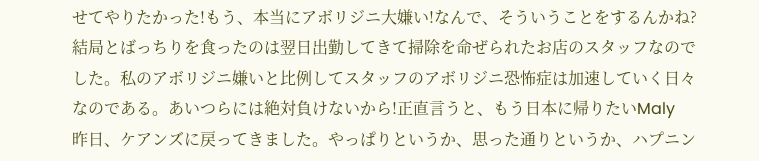せてやりたかった!もう、本当にアボリジニ大嫌い!なんで、そういうことをするんかね?結局とばっちりを食ったのは翌日出勤してきて掃除を命ぜられたお店のスタッフなのでした。私のアボリジニ嫌いと比例してスタッフのアボリジニ恐怖症は加速していく日々なのである。あいつらには絶対負けないから!正直言うと、もう日本に帰りたいMaly
昨日、ケアンズに戻ってきました。やっぱりというか、思った通りというか、ハプニン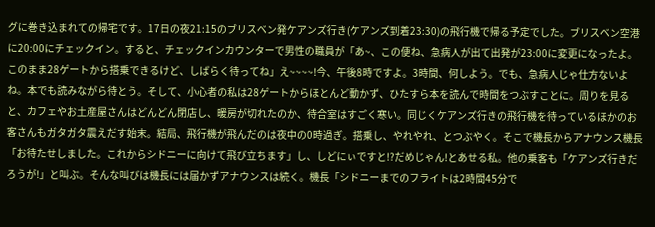グに巻き込まれての帰宅です。17日の夜21:15のブリスベン発ケアンズ行き(ケアンズ到着23:30)の飛行機で帰る予定でした。ブリスベン空港に20:00にチェックイン。すると、チェックインカウンターで男性の職員が「あ~、この便ね、急病人が出て出発が23:00に変更になったよ。このまま28ゲートから搭乗できるけど、しばらく待ってね」え~~~~!今、午後8時ですよ。3時間、何しよう。でも、急病人じゃ仕方ないよね。本でも読みながら待とう。そして、小心者の私は28ゲートからほとんど動かず、ひたすら本を読んで時間をつぶすことに。周りを見ると、カフェやお土産屋さんはどんどん閉店し、暖房が切れたのか、待合室はすごく寒い。同じくケアンズ行きの飛行機を待っているほかのお客さんもガタガタ震えだす始末。結局、飛行機が飛んだのは夜中の0時過ぎ。搭乗し、やれやれ、とつぶやく。そこで機長からアナウンス機長「お待たせしました。これからシドニーに向けて飛び立ちます」し、しどにぃですと!?だめじゃん!とあせる私。他の乗客も「ケアンズ行きだろうが!」と叫ぶ。そんな叫びは機長には届かずアナウンスは続く。機長「シドニーまでのフライトは2時間45分で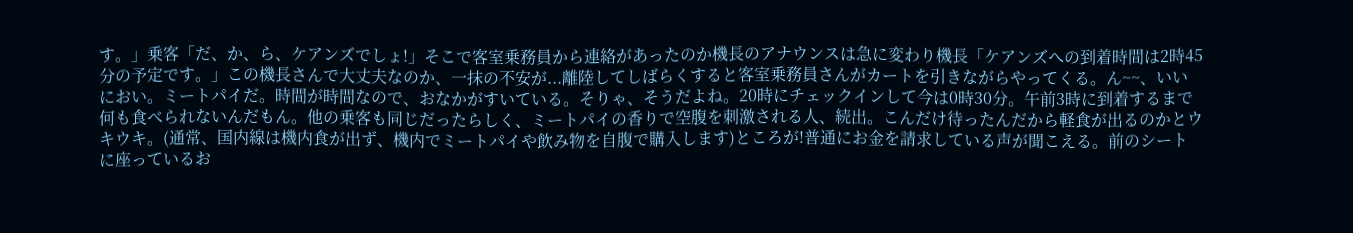す。」乗客「だ、か、ら、ケアンズでしょ!」そこで客室乗務員から連絡があったのか機長のアナウンスは急に変わり機長「ケアンズへの到着時間は2時45分の予定です。」この機長さんで大丈夫なのか、一抹の不安が...離陸してしばらくすると客室乗務員さんがカートを引きながらやってくる。ん~~、いいにおい。ミートパイだ。時間が時間なので、おなかがすいている。そりゃ、そうだよね。20時にチェックインして今は0時30分。午前3時に到着するまで何も食べられないんだもん。他の乗客も同じだったらしく、ミートパイの香りで空腹を刺激される人、続出。こんだけ待ったんだから軽食が出るのかとウキウキ。(通常、国内線は機内食が出ず、機内でミートパイや飲み物を自腹で購入します)ところが!普通にお金を請求している声が聞こえる。前のシートに座っているお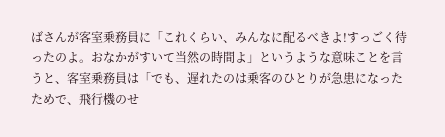ばさんが客室乗務員に「これくらい、みんなに配るべきよ!すっごく待ったのよ。おなかがすいて当然の時間よ」というような意味ことを言うと、客室乗務員は「でも、遅れたのは乗客のひとりが急患になったためで、飛行機のせ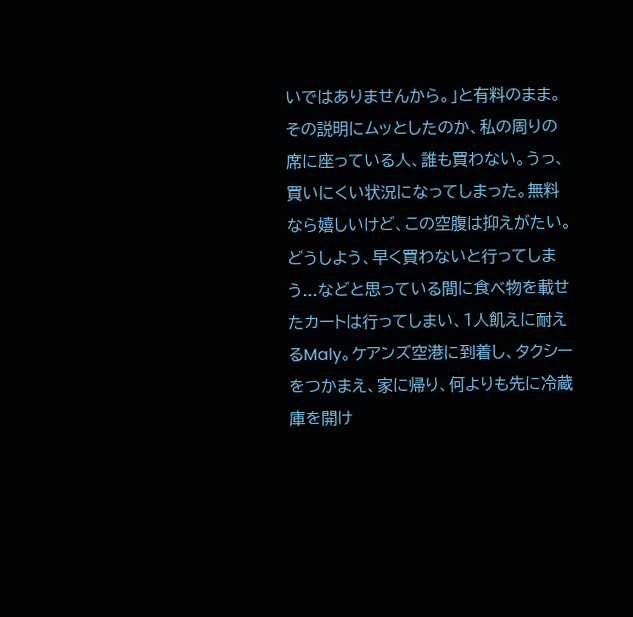いではありませんから。」と有料のまま。その説明にムッとしたのか、私の周りの席に座っている人、誰も買わない。うっ、買いにくい状況になってしまった。無料なら嬉しいけど、この空腹は抑えがたい。どうしよう、早く買わないと行ってしまう...などと思っている間に食べ物を載せたカートは行ってしまい、1人飢えに耐えるMaly。ケアンズ空港に到着し、タクシーをつかまえ、家に帰り、何よりも先に冷蔵庫を開け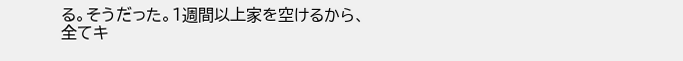る。そうだった。1週間以上家を空けるから、全てキ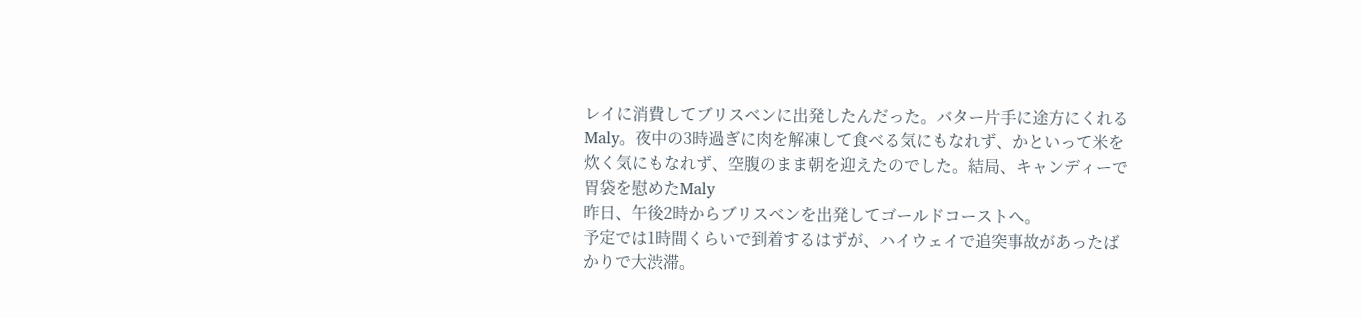レイに消費してブリスベンに出発したんだった。バター片手に途方にくれるMaly。夜中の3時過ぎに肉を解凍して食べる気にもなれず、かといって米を炊く気にもなれず、空腹のまま朝を迎えたのでした。結局、キャンディーで胃袋を慰めたMaly
昨日、午後2時からブリスベンを出発してゴールドコーストへ。
予定では1時間くらいで到着するはずが、ハイウェイで追突事故があったばかりで大渋滞。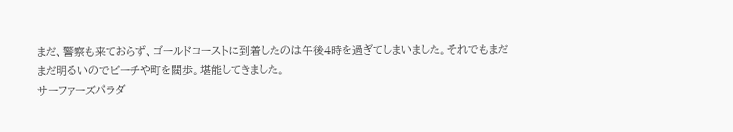まだ、警察も来ておらず、ゴールドコーストに到着したのは午後4時を過ぎてしまいました。それでもまだまだ明るいのでビーチや町を闊歩。堪能してきました。
サーファーズパラダ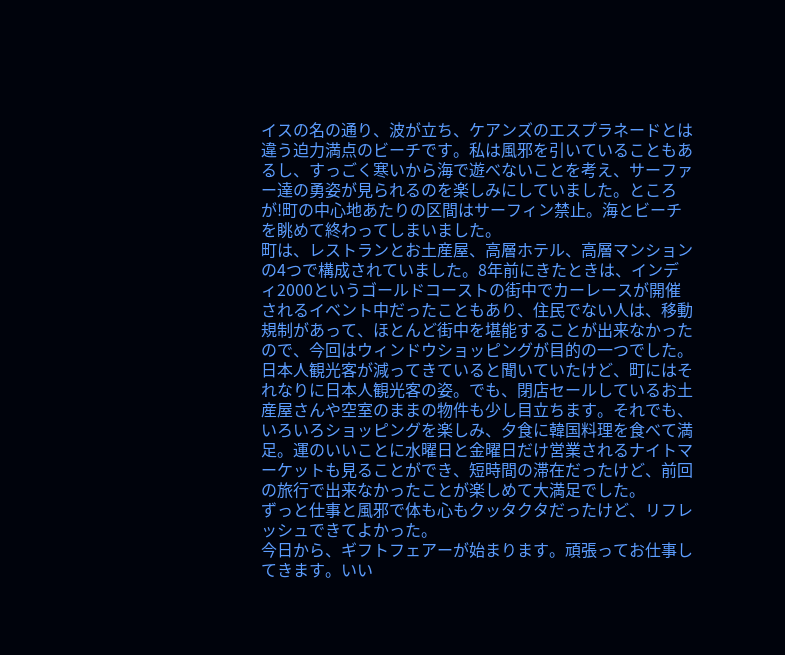イスの名の通り、波が立ち、ケアンズのエスプラネードとは違う迫力満点のビーチです。私は風邪を引いていることもあるし、すっごく寒いから海で遊べないことを考え、サーファー達の勇姿が見られるのを楽しみにしていました。ところが!町の中心地あたりの区間はサーフィン禁止。海とビーチを眺めて終わってしまいました。
町は、レストランとお土産屋、高層ホテル、高層マンションの4つで構成されていました。8年前にきたときは、インディ2000というゴールドコーストの街中でカーレースが開催されるイベント中だったこともあり、住民でない人は、移動規制があって、ほとんど街中を堪能することが出来なかったので、今回はウィンドウショッピングが目的の一つでした。
日本人観光客が減ってきていると聞いていたけど、町にはそれなりに日本人観光客の姿。でも、閉店セールしているお土産屋さんや空室のままの物件も少し目立ちます。それでも、いろいろショッピングを楽しみ、夕食に韓国料理を食べて満足。運のいいことに水曜日と金曜日だけ営業されるナイトマーケットも見ることができ、短時間の滞在だったけど、前回の旅行で出来なかったことが楽しめて大満足でした。
ずっと仕事と風邪で体も心もクッタクタだったけど、リフレッシュできてよかった。
今日から、ギフトフェアーが始まります。頑張ってお仕事してきます。いい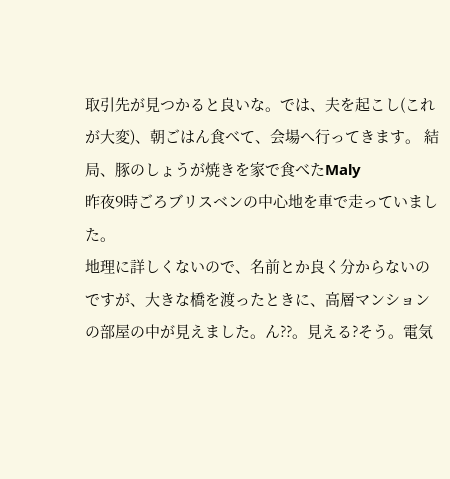取引先が見つかると良いな。では、夫を起こし(これが大変)、朝ごはん食べて、会場へ行ってきます。 結局、豚のしょうが焼きを家で食べたMaly
昨夜9時ごろブリスベンの中心地を車で走っていました。
地理に詳しくないので、名前とか良く分からないのですが、大きな橋を渡ったときに、高層マンションの部屋の中が見えました。ん??。見える?そう。電気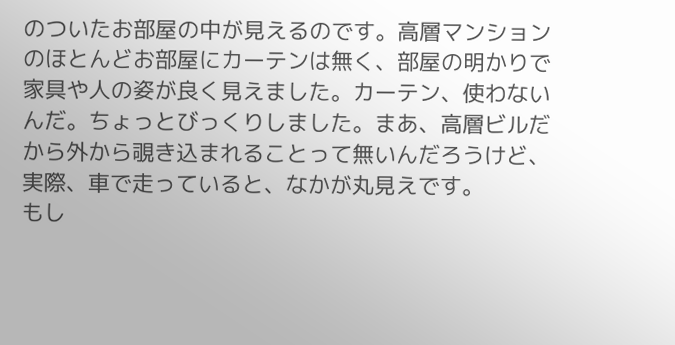のついたお部屋の中が見えるのです。高層マンションのほとんどお部屋にカーテンは無く、部屋の明かりで家具や人の姿が良く見えました。カーテン、使わないんだ。ちょっとびっくりしました。まあ、高層ビルだから外から覗き込まれることって無いんだろうけど、実際、車で走っていると、なかが丸見えです。
もし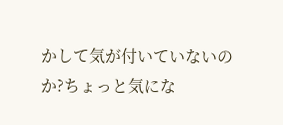かして気が付いていないのか?ちょっと気にな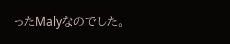ったMalyなのでした。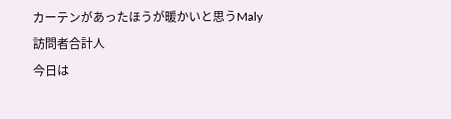カーテンがあったほうが暖かいと思うMaly
訪問者合計人
今日は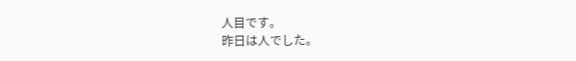人目です。
昨日は人でした。